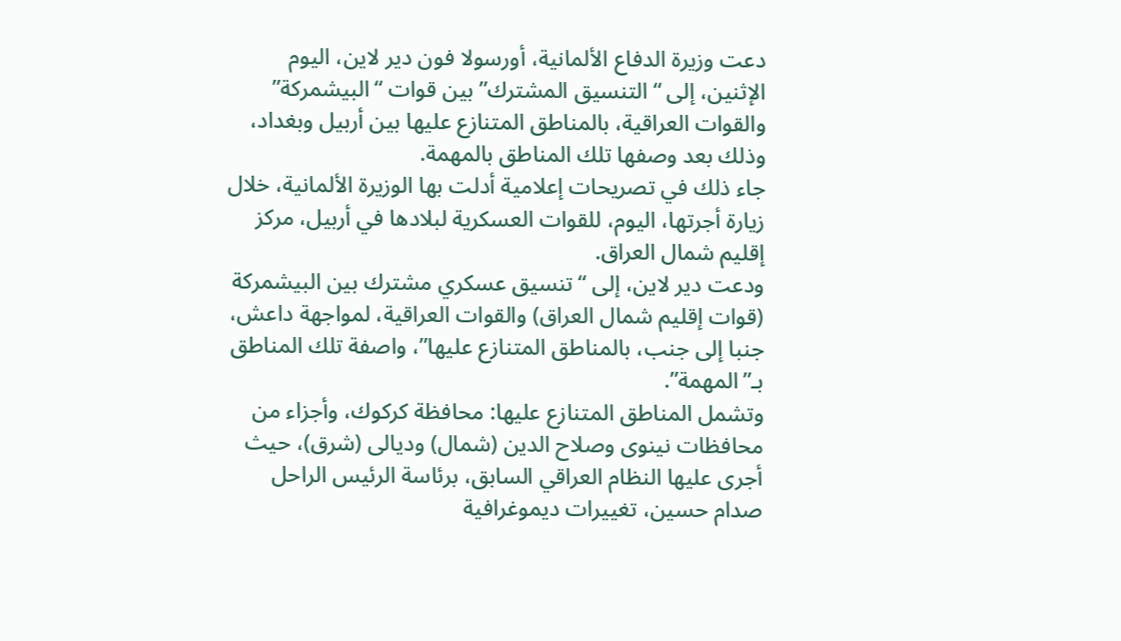دعت وزيرة الدفاع الألمانية، أورسولا فون دير لاين، اليوم الإثنين، إلى “التنسيق المشترك” بين قوات “البيشمركة” والقوات العراقية، بالمناطق المتنازع عليها بين أربيل وبغداد، وذلك بعد وصفها تلك المناطق بالمهمة.
جاء ذلك في تصريحات إعلامية أدلت بها الوزيرة الألمانية، خلال زيارة أجرتها، اليوم، للقوات العسكرية لبلادها في أربيل، مركز إقليم شمال العراق.
ودعت دير لاين، إلى “تنسيق عسكري مشترك بين البيشمركة (قوات إقليم شمال العراق) والقوات العراقية، لمواجهة داعش، جنبا إلى جنب، بالمناطق المتنازع عليها”، واصفة تلك المناطق بـ”المهمة”.
وتشمل المناطق المتنازع عليها: محافظة كركوك، وأجزاء من محافظات نينوى وصلاح الدين (شمال) وديالى (شرق)، حيث أجرى عليها النظام العراقي السابق، برئاسة الرئيس الراحل صدام حسين، تغييرات ديموغرافية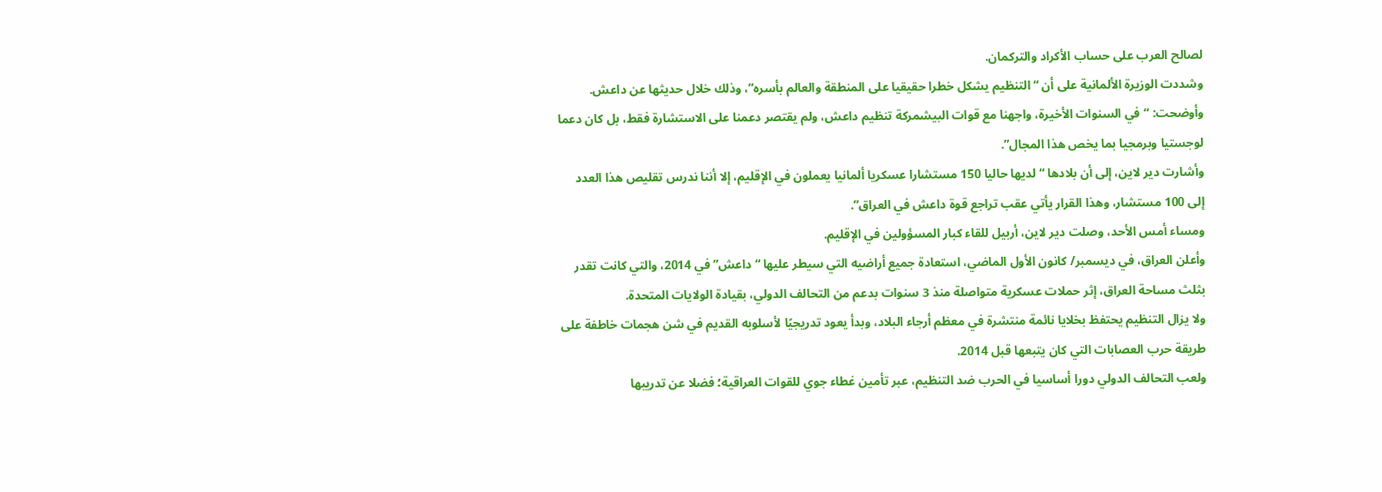لصالح العرب على حساب الأكراد والتركمان.
وشددت الوزيرة الألمانية على أن “التنظيم يشكل خطرا حقيقيا على المنطقة والعالم بأسره”، وذلك خلال حديثها عن داعش.
وأوضحت: “في السنوات الأخيرة، واجهنا مع قوات البيشمركة تنظيم داعش، ولم يقتصر دعمنا على الاستشارة فقط، بل كان دعما لوجستيا وبرمجيا بما يخص هذا المجال”.
وأشارت دير لاين، إلى أن بلادها “لديها حاليا 150 مستشارا عسكريا ألمانيا يعملون في الإقليم، إلا أننا ندرس تقليص هذا العدد إلى 100 مستشار، وهذا القرار يأتي عقب تراجع قوة داعش في العراق”.
ومساء أمس الأحد، وصلت دير لاين، أربيل للقاء كبار المسؤولين في الإقليم.
وأعلن العراق، في ديسمبر/ كانون الأول الماضي، استعادة جميع أراضيه التي سيطر عليها “داعش” في 2014، والتي كانت تقدر بثلث مساحة العراق، إثر حملات عسكرية متواصلة منذ 3 سنوات بدعم من التحالف الدولي، بقيادة الولايات المتحدة.
ولا يزال التنظيم يحتفظ بخلايا نائمة منتشرة في معظم أرجاء البلاد، وبدأ يعود تدريجيًا لأسلوبه القديم في شن هجمات خاطفة على طريقة حرب العصابات التي كان يتبعها قبل 2014.
ولعب التحالف الدولي دورا أساسيا في الحرب ضد التنظيم، عبر تأمين غطاء جوي للقوات العراقية؛ فضلا عن تدريبها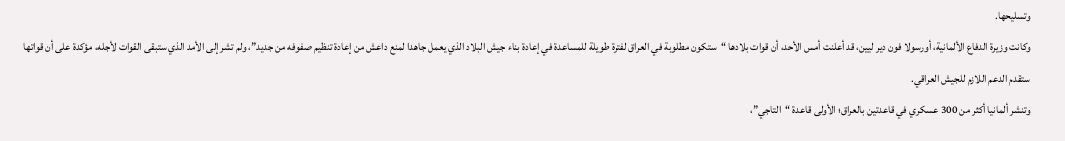وتسليحها.
وكانت وزيرة الدفاع الألمانية، أورسولا فون دير ليين، قد أعلنت أمس الأحد، أن قوات بلادها “ستكون مطلوبة في العراق لفترة طويلة للمساعدة في إعادة بناء جيش البلاد الذي يعمل جاهدا لمنع داعش من إعادة تنظيم صفوفه من جديد”، ولم تشر إلى الأمد الذي ستبقى القوات لأجله، مؤكدة على أن قواتها ستقدم الدعم اللازم للجيش العراقي.
وتنشر ألمانيا أكثر من 300 عسكري في قاعدتين بالعراق؛ الأولى قاعدة “التاجي”،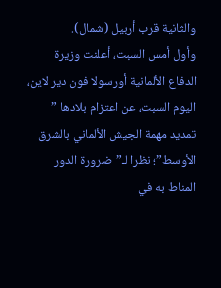والثانية قرب أربيل (شمال).
وأول أمس السبت، أعلنت وزيرة الدفاع الألمانية أورسولا فون دير لاين، اليوم السبت، عن اعتزام بلادها ” تمديد مهمة الجيش الألماني بالشرق الأوسط”؛ نظرا لـ”ضرورة الدور المناط به في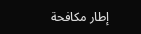إطار مكافحة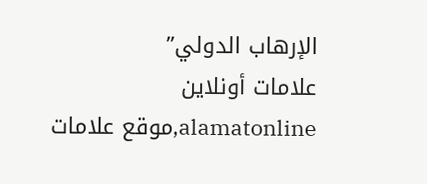الإرهاب الدولي”
علامات أونلاين alamatonline,موقع علامات